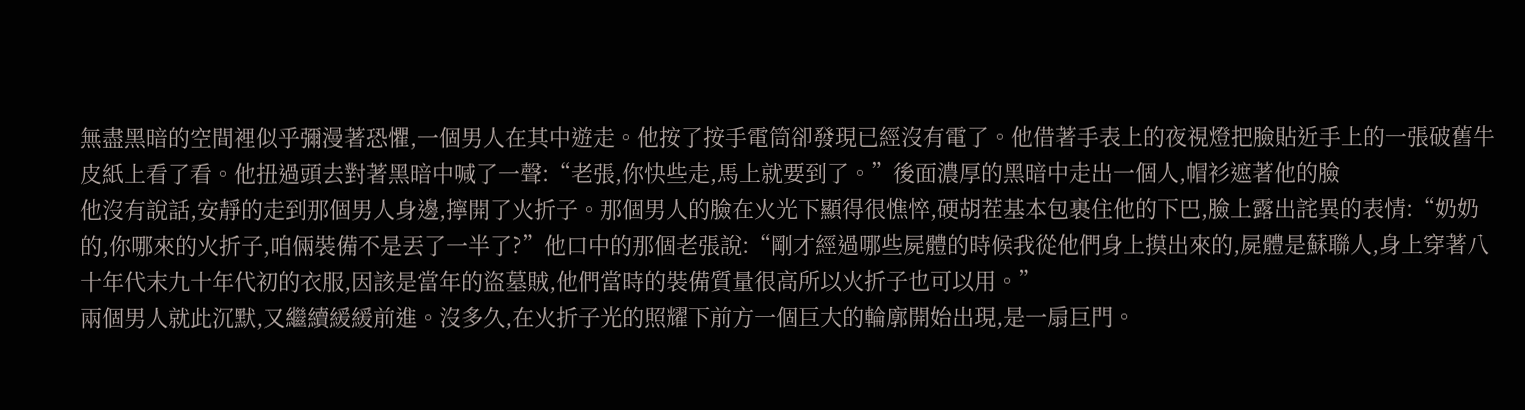無盡黑暗的空間裡似乎彌漫著恐懼,一個男人在其中遊走。他按了按手電筒卻發現已經沒有電了。他借著手表上的夜視燈把臉貼近手上的一張破舊牛皮紙上看了看。他扭過頭去對著黑暗中喊了一聲:“老張,你快些走,馬上就要到了。”後面濃厚的黑暗中走出一個人,帽衫遮著他的臉
他沒有說話,安靜的走到那個男人身邊,擰開了火折子。那個男人的臉在火光下顯得很憔悴,硬胡茬基本包裹住他的下巴,臉上露出詫異的表情:“奶奶的,你哪來的火折子,咱倆裝備不是丟了一半了?”他口中的那個老張說:“剛才經過哪些屍體的時候我從他們身上摸出來的,屍體是蘇聯人,身上穿著八十年代末九十年代初的衣服,因該是當年的盜墓賊,他們當時的裝備質量很高所以火折子也可以用。”
兩個男人就此沉默,又繼續緩緩前進。沒多久,在火折子光的照耀下前方一個巨大的輪廓開始出現,是一扇巨門。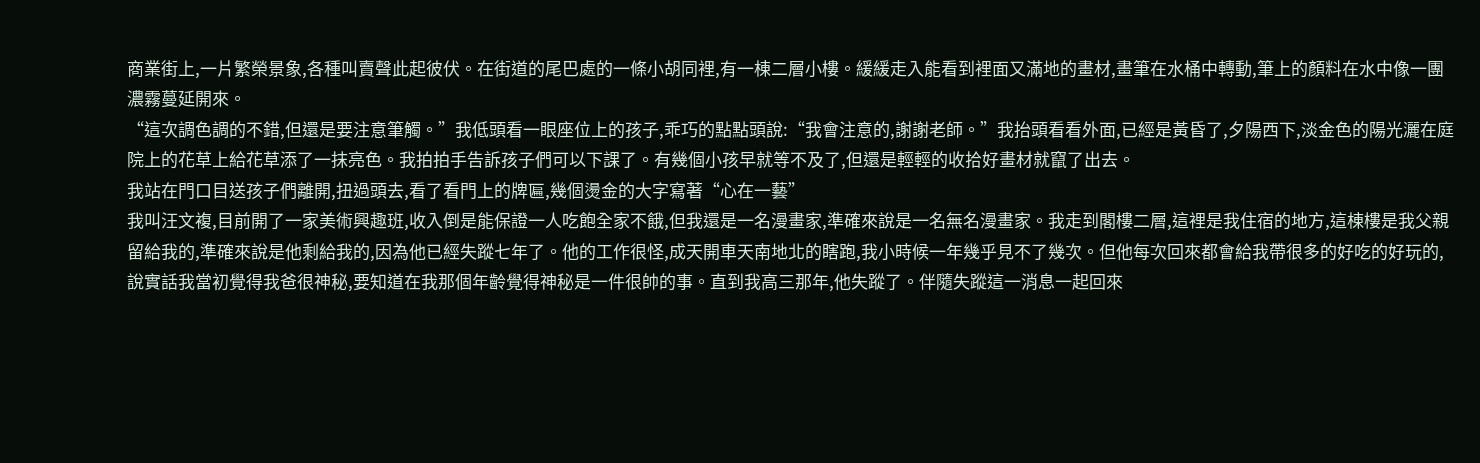商業街上,一片繁榮景象,各種叫賣聲此起彼伏。在街道的尾巴處的一條小胡同裡,有一棟二層小樓。緩緩走入能看到裡面又滿地的畫材,畫筆在水桶中轉動,筆上的顏料在水中像一團濃霧蔓延開來。
“這次調色調的不錯,但還是要注意筆觸。”我低頭看一眼座位上的孩子,乖巧的點點頭說:“我會注意的,謝謝老師。”我抬頭看看外面,已經是黃昏了,夕陽西下,淡金色的陽光灑在庭院上的花草上給花草添了一抹亮色。我拍拍手告訴孩子們可以下課了。有幾個小孩早就等不及了,但還是輕輕的收拾好畫材就竄了出去。
我站在門口目送孩子們離開,扭過頭去,看了看門上的牌匾,幾個燙金的大字寫著“心在一藝”
我叫汪文複,目前開了一家美術興趣班,收入倒是能保證一人吃飽全家不餓,但我還是一名漫畫家,準確來說是一名無名漫畫家。我走到閣樓二層,這裡是我住宿的地方,這棟樓是我父親留給我的,準確來說是他剩給我的,因為他已經失蹤七年了。他的工作很怪,成天開車天南地北的瞎跑,我小時候一年幾乎見不了幾次。但他每次回來都會給我帶很多的好吃的好玩的,說實話我當初覺得我爸很神秘,要知道在我那個年齡覺得神秘是一件很帥的事。直到我高三那年,他失蹤了。伴隨失蹤這一消息一起回來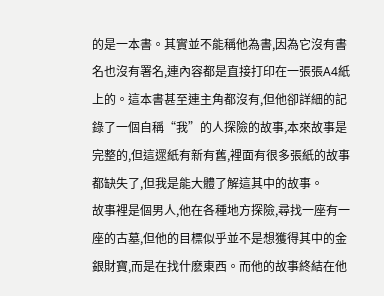的是一本書。其實並不能稱他為書,因為它沒有書名也沒有署名,連內容都是直接打印在一張張A4紙上的。這本書甚至連主角都沒有,但他卻詳細的記錄了一個自稱“我”的人探險的故事,本來故事是完整的,但這遝紙有新有舊,裡面有很多張紙的故事都缺失了,但我是能大體了解這其中的故事。
故事裡是個男人,他在各種地方探險,尋找一座有一座的古墓,但他的目標似乎並不是想獲得其中的金銀財寶,而是在找什麽東西。而他的故事終結在他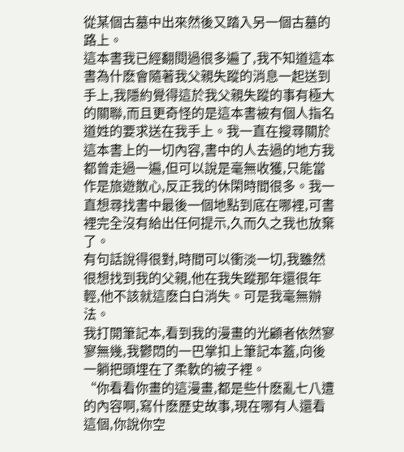從某個古墓中出來然後又踏入另一個古墓的路上。
這本書我已經翻閱過很多遍了,我不知道這本書為什麽會隨著我父親失蹤的消息一起送到手上,我隱約覺得這於我父親失蹤的事有極大的關聯,而且更奇怪的是這本書被有個人指名道姓的要求送在我手上。我一直在搜尋關於這本書上的一切內容,書中的人去過的地方我都曾走過一遍,但可以說是毫無收獲,只能當作是旅遊散心,反正我的休閑時間很多。我一直想尋找書中最後一個地點到底在哪裡,可書裡完全沒有給出任何提示,久而久之我也放棄了。
有句話說得很對,時間可以衝淡一切,我雖然很想找到我的父親,他在我失蹤那年還很年輕,他不該就這麽白白消失。可是我毫無辦法。
我打開筆記本,看到我的漫畫的光顧者依然寥寥無幾,我鬱悶的一巴掌扣上筆記本蓋,向後一躺把頭埋在了柔軟的被子裡。
“你看看你畫的這漫畫,都是些什麽亂七八遭的內容啊,寫什麽歷史故事,現在哪有人還看這個,你說你空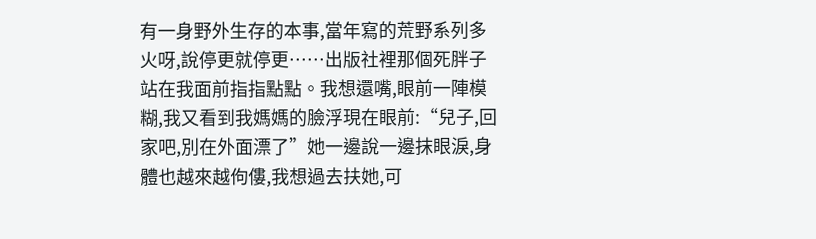有一身野外生存的本事,當年寫的荒野系列多火呀,說停更就停更……出版社裡那個死胖子站在我面前指指點點。我想還嘴,眼前一陣模糊,我又看到我媽媽的臉浮現在眼前:“兒子,回家吧,別在外面漂了”她一邊說一邊抹眼淚,身體也越來越佝僂,我想過去扶她,可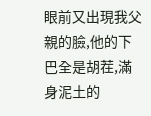眼前又出現我父親的臉,他的下巴全是胡茬,滿身泥土的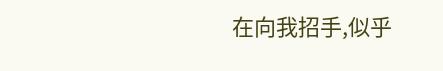在向我招手,似乎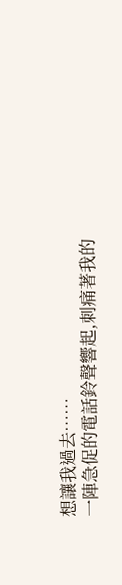想讓我過去……
一陣急促的電話鈴聲響起,刺痛著我的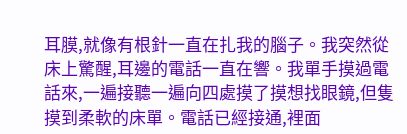耳膜,就像有根針一直在扎我的腦子。我突然從床上驚醒,耳邊的電話一直在響。我單手摸過電話來,一遍接聽一遍向四處摸了摸想找眼鏡,但隻摸到柔軟的床單。電話已經接通,裡面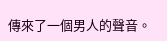傳來了一個男人的聲音。